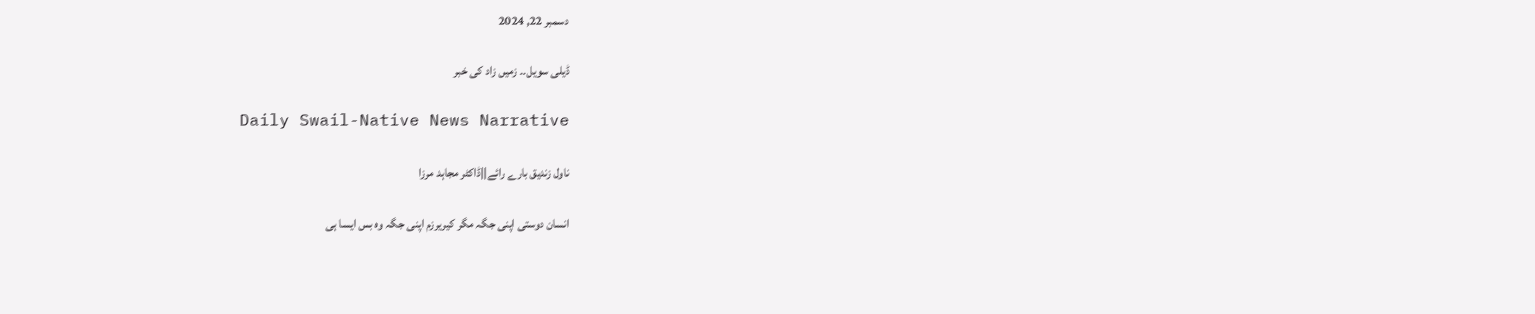دسمبر 22, 2024

ڈیلی سویل۔۔ زمیں زاد کی خبر

Daily Swail-Native News Narrative

ناول زندیق بارے رائے||ڈاکٹر مجاہد مرزا

انسان دوستی اپنی جگہ مگر کیریرزم اپنی جگہ وہ بس ایسا ہی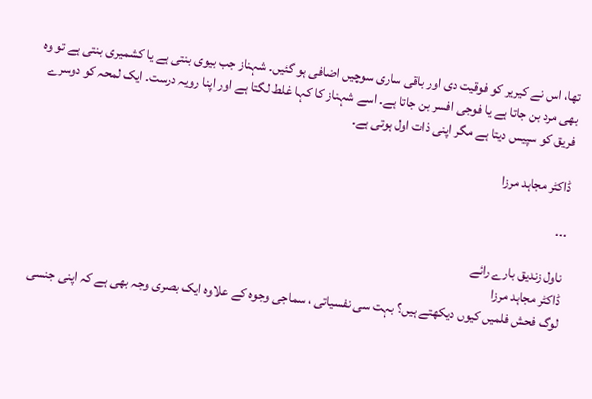تھا، اس نے کیریر کو فوقیت دی اور باقی ساری سوچیں اضافی ہو گئیں۔ شہناز جب بیوی بنتی ہے یا کشمیری بنتی ہے تو وہ بھی مرد بن جاتا ہے یا فوجی افسر بن جاتا ہے۔ اسے شہناز کا کہا غلط لگتا ہے اور اپنا رویہ درست۔ ایک لمحہ کو دوسرے فریق کو سپیس دیتا ہے مگر اپنی ذات اول ہوتی ہے۔

ڈاکٹر مجاہد مرزا

۔۔۔

ناول زندیق بارے رائے
ڈاکٹر مجاہد مرزا
لوگ فحش فلمیں کیوں دیکھتے ہیں؟ بہت سی نفسیاتی ، سماجی وجوہ کے علاوہ ایک بصری وجہ بھی ہے کہ اپنی جنسی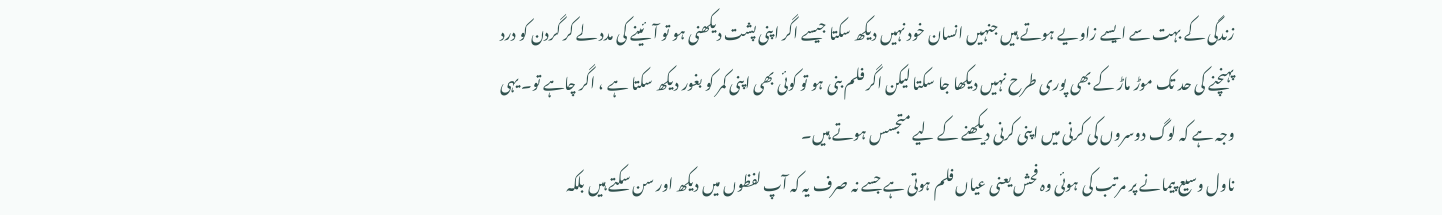زندگی کے بہت سے ایسے زاویے ہوتے ہیں جنہیں انسان خود نہیں دیکھ سکتا جیسے اگر اپنی پشت دیکھنی ہو تو آئینے کی مدد لے کر گردن کو درد پہنچنے کی حد تک موڑ ماڑ کے بھی پوری طرح نہیں دیکھا جا سکتا لیکن اگر فلم بنی ہو تو کوئی بھی اپنی کمر کو بغور دیکھ سکتا ہے ، اگر چاہے تو۔ یہی وجہ ہے کہ لوگ دوسروں کی کرنی میں اپنی کرنی دیکھنے کے لیے متجسس ہوتے ہیں۔
ناول وسیع پیمانے پر مرتب کی ہوئی وہ فحش یعنی عیاں فلم ہوتی ہے جسے نہ صرف یہ کہ آپ لفظوں میں دیکھ اور سن سکتے ہیں بلکہ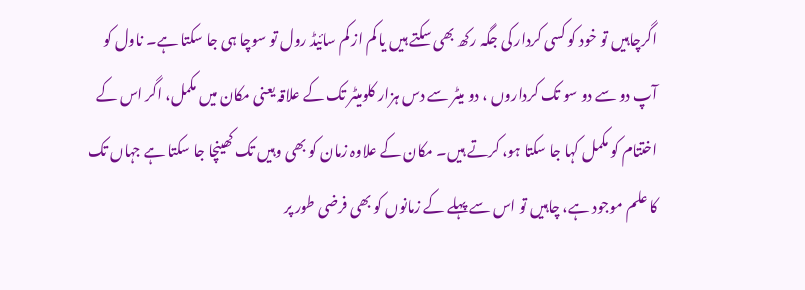اگرچاہیں تو خود کو کسی کردار کی جگہ رکھ بھی سکتے ہیں یا کم از کم سائیڈ رول تو سوچا ہی جا سکتا ہے۔ ناول کو آپ دو سے دو سو تک کرداروں ، دو میٹر سے دس ہزار کلومیٹر تک کے علاقہ یعنی مکان میں مکمل، اگر اس کے اختتام کو مکمل کہا جا سکتا ہو، کرتے ہیں۔ مکان کے علاوہ زمان کو بھی وہیں تک کھینچا جا سکتا ہے جہاں تک کا علم موجود ہے، چاہیں تو اس سے پہلے کے زمانوں کو بھی فرضی طور پر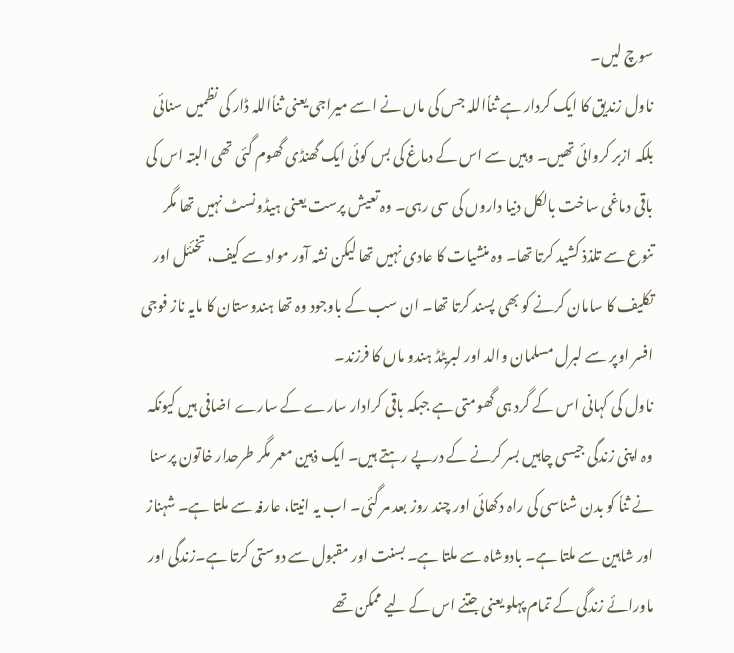سوچ لیں۔
ناول زندیق کا ایک کردار ہے ثناٗاللہ جس کی ماں نے اسے میراجی یعنی ثناٗاللہ ڈار کی نظمیں سنائی بلکہ ازبر کروائی تھیں۔ وہیں سے اس کے دماغ کی بس کوئی ایک گھنڈی گھوم گئی تھی البتہ اس کی باقی دماغی ساخت بالکل دنیا داروں کی سی رہی۔ وہ تعیش پرست یعنی ہیڈونسٹ نہیں تھا مگر تنوع سے تلذذ کشید کرتا تھا۔ وہ منشیات کا عادی نہیں تھا لیکن نشہ آور مواد سے کیف، تخئئل اور تکلیف کا سامان کرنے کو بھی پسند کرتا تھا۔ ان سب کے باوجود وہ تھا ہندوستان کا مایہ ناز فوجی افسر اوپر سے لبرل مسلمان والد اور لبریٹڈ ہندو ماں کا فرزند۔
ناول کی کہانی اس کے گرد ہی گھومتی ہے جبکہ باقی کرادار سارے کے سارے اضافی ہیں کیونکہ وہ اپنی زندگی جیسی چاہیں بسر کرنے کے درپے رہتے ہیں۔ ایک ذہین معمر مگر طرحدار خاتون پرسنا نے ثناٗ کو بدن شناسی کی راہ دکھائی اور چند روز بعد مر گئی۔ اب یہ انیتا، عارفہ سے ملتا ہے۔ شہناز اور شاہین سے ملتا ہے۔ بادوشاہ سے ملتا ہے۔ بسنت اور مقبول سے دوستی کرتا ہے۔زندگی اور ماورائے زندگی کے تمام پہلو یعنی جتنے اس کے لیے ممکن تھے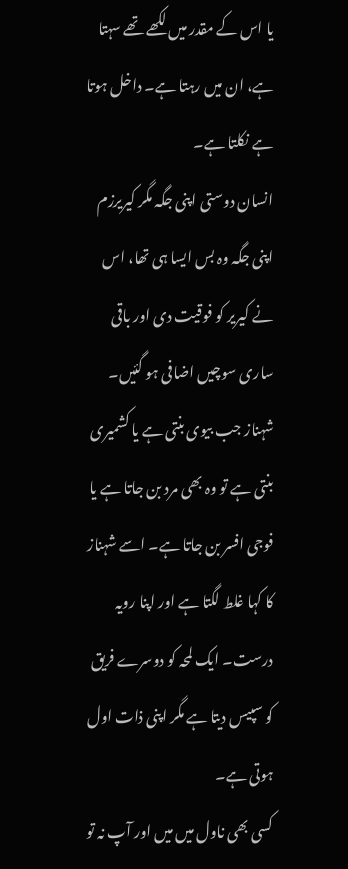یا اس کے مقدر میں لکھے تھے سہتا ہے، ان میں رہتا ہے۔ داخل ہوتا ہے نکلتا ہے۔
انسان دوستی اپنی جگہ مگر کیریرزم اپنی جگہ وہ بس ایسا ہی تھا، اس نے کیریر کو فوقیت دی اور باقی ساری سوچیں اضافی ہو گئیں۔ شہناز جب بیوی بنتی ہے یا کشمیری بنتی ہے تو وہ بھی مرد بن جاتا ہے یا فوجی افسر بن جاتا ہے۔ اسے شہناز کا کہا غلط لگتا ہے اور اپنا رویہ درست۔ ایک لمحہ کو دوسرے فریق کو سپیس دیتا ہے مگر اپنی ذات اول ہوتی ہے۔
کسی بھی ناول میں میں اور آپ نہ تو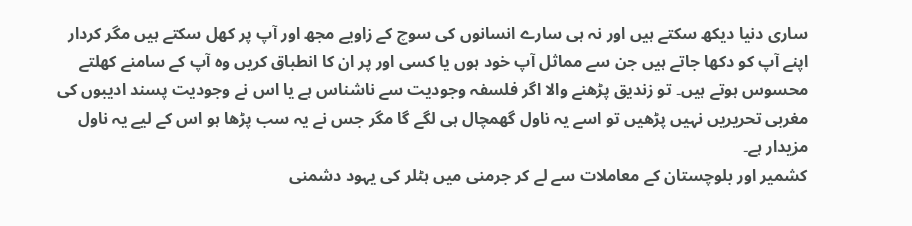ساری دنیا دیکھ سکتے ہیں اور نہ ہی سارے انسانوں کی سوچ کے زاویے مجھ اور آپ پر کھل سکتے ہیں مگر کردار اپنے آپ کو دکھا جاتے ہیں جن سے مماثل آپ خود ہوں یا کسی اور پر ان کا انطباق کریں وہ آپ کے سامنے کھلتے محسوس ہوتے ہیں۔ تو زندیق پڑھنے والا اگر فلسفہ وجودیت سے ناشناس ہے یا اس نے وجودیت پسند ادیبوں کی مغربی تحریریں نہیں پڑھیں تو اسے یہ ناول گھمچال ہی لگے گا مگر جس نے یہ سب پڑھا ہو اس کے لیے یہ ناول مزیدار ہے۔
کشمیر اور بلوچستان کے معاملات سے لے کر جرمنی میں ہٹلر کی یہود دشمنی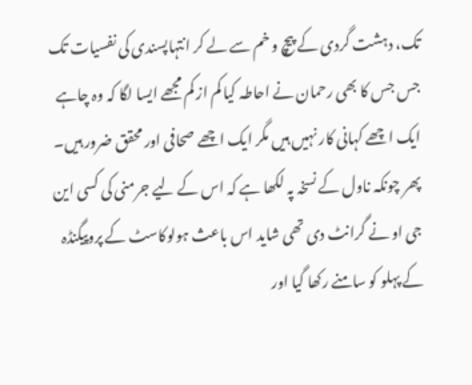تک، دہشت گردی کے پیچ و خم سے لے کر انتہاپسندی کی نفسیات تک جس جس کا بھی رحمان نے احاطہ کیا کم از کم مجھے ایسا لگا کہ وہ چاہے ایک اچھے کہانی کار نہیں ہیں مگر ایک اچھے صحافی اور محقق ضرور ہیں۔
پھر چونکہ ناول کے نسخہ پہ لکھا ہے کہ اس کے لیے جرمنی کی کسی این جی او نے گرانٹ دی تھی شاید اس باعث ہولوکاسٹ کے پروپیگنڈہ کے پہلو کو سامنے رکھا گیا اور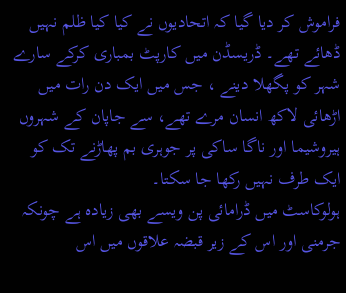فراموش کر دیا گیا کہ اتحادیوں نے کیا کیا ظلم نہیں ڈھائے تھے۔ ڈریسڈن میں کارپٹ بمباری کرکے سارے شہر کو پگھلا دینے ، جس میں ایک دن رات میں اڑھائی لاکھ انسان مرے تھے، سے جاپان کے شہروں ہیروشیما اور ناگا ساکی پر جوہری بم پھاڑنے تک کو ایک طرف نہیں رکھا جا سکتا۔
ہولوکاسٹ میں ڈرامائی پن ویسے بھی زیادہ ہے چونکہ جرمنی اور اس کے زیر قبضہ علاقوں میں اس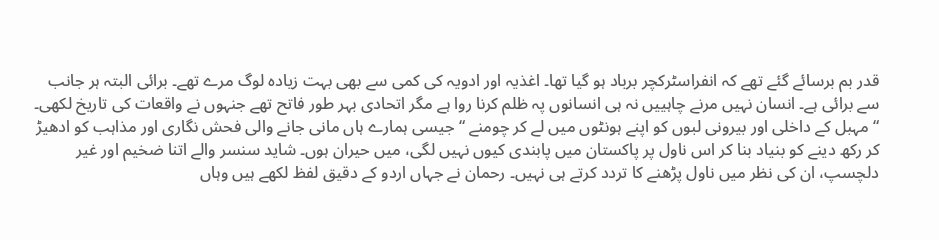قدر بم برسائے گئے تھے کہ انفراسٹرکچر برباد ہو گیا تھا۔ اغذیہ اور ادویہ کی کمی سے بھی بہت زیادہ لوگ مرے تھے۔ برائی البتہ ہر جانب سے برائی ہے۔ انسان نہیں مرنے چاہییں نہ ہی انسانوں پہ ظلم کرنا روا ہے مگر اتحادی بہر طور فاتح تھے جنہوں نے واقعات کی تاریخ لکھی۔
“ مہبل کے داخلی اور بیرونی لبوں کو اپنے ہونٹوں میں لے کر چومنے “ جیسی ہمارے ہاں مانی جانے والی فحش نگاری اور مذاہب کو ادھیڑ کر رکھ دینے کو بنیاد بنا کر اس ناول پر پاکستان میں پابندی کیوں نہیں لگی، میں حیران ہوں۔ شاید سنسر والے اتنا ضخیم اور غیر دلچسپ، ان کی نظر میں ناول پڑھنے کا تردد کرتے ہی نہیں۔ رحمان نے جہاں اردو کے دقیق لفظ لکھے ہیں وہاں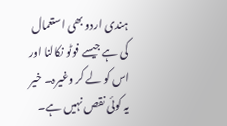ہندی اردو بھی استعمال کی ہے جیسے فوٹو نکالنا اور اس کو لے کر وغیرہ۔ خیر یہ کوئی نقص نہیں ہے۔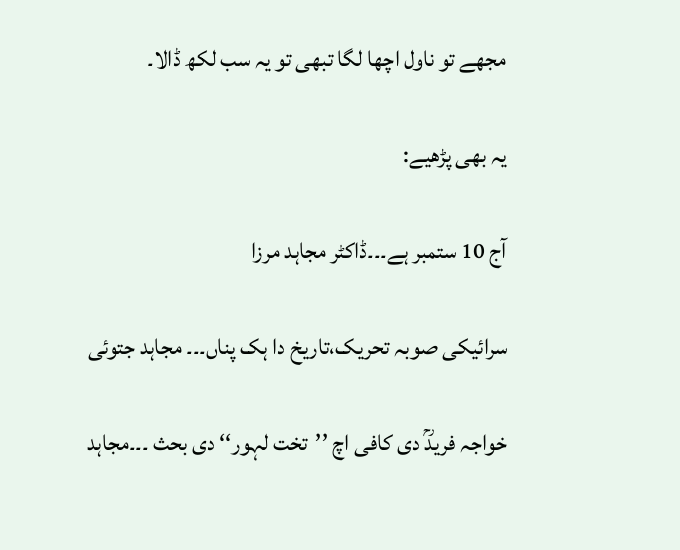مجھے تو ناول اچھا لگا تبھی تو یہ سب لکھ ڈالا۔

یہ بھی پڑھیے:

آج 10 ستمبر ہے۔۔۔ڈاکٹر مجاہد مرزا

سرائیکی صوبہ تحریک،تاریخ دا ہک پناں۔۔۔ مجاہد جتوئی

خواجہ فریدؒ دی کافی اچ ’’تخت لہور‘‘ دی بحث ۔۔۔مجاہد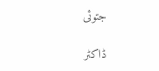جتوئی

ڈاکٹر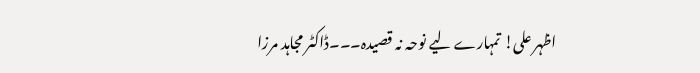اظہر علی! تمہارے لیے نوحہ نہ قصیدہ۔۔۔ڈاکٹر مجاہد مرزا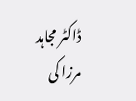ڈاکٹر مجاہد مرزا کی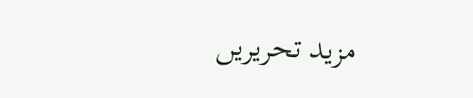مزید تحریریں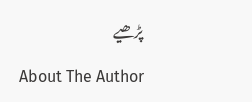پڑھیے

About The Author